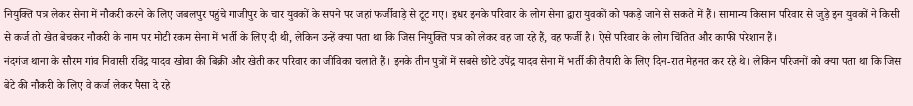नियुक्ति पत्र लेकर सेना में नौकरी करने के लिए जबलपुर पहुंचे गाजीपुर के चार युवकों के सपने पर जहां फर्जीवाड़े से टूट गए। इधर इनके परिवार के लोग सेना द्वारा युवकों को पकड़े जाने से सकते में हैं। सामान्य किसान परिवार से जुड़े इन युवकों ने किसी से कर्ज तो खेत बेचकर नौकरी के नाम पर मोटी रकम सेना में भर्ती के लिए दी थी, लेकिन उन्हें क्या पता था कि जिस नियुक्ति पत्र को लेकर वह जा रहे हैं, वह फर्जी है। ऐसे परिवार के लोग चिंतित और काफी परेशान हैं।
नंदगंज थाना के सौरम गांव निवासी रविंद्र यादव खोवा की बिक्री और खेती कर परिवार का जीविका चलाते हैं। इनके तीन पुत्रों में सबसे छोटे उपेंद्र यादव सेना में भर्ती की तैयारी के लिए दिन-रात मेहनत कर रहे थे। लेकिन परिजनों को क्या पता था कि जिस बेटे की नौकरी के लिए वे कर्ज लेकर पैसा दे रहे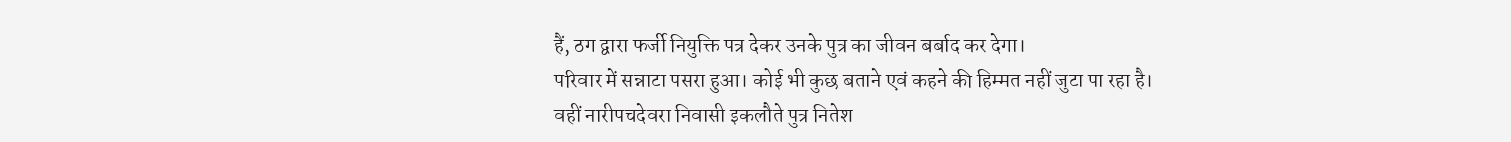हैं, ठग द्वारा फर्जी नियुक्ति पत्र देकर उनके पुत्र का जीवन बर्बाद कर देगा।
परिवार में सन्नाटा पसरा हुआ। कोई भी कुछ बताने एवं कहने की हिम्मत नहीं जुटा पा रहा है। वहीं नारीपचदेवरा निवासी इकलौते पुत्र नितेश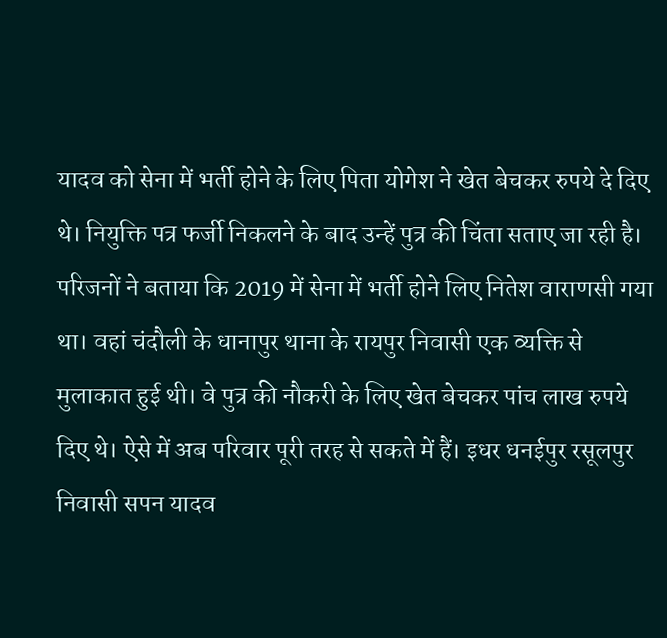यादव को सेना में भर्ती होने के लिए पिता योगेश ने खेत बेचकर रुपये दे दिए थे। नियुक्ति पत्र फर्जी निकलने के बाद उन्हें पुत्र की चिंता सताए जा रही है।
परिजनों ने बताया कि 2019 में सेना में भर्ती होने लिए नितेश वाराणसी गया था। वहां चंदौली के धानापुर थाना के रायपुर निवासी एक व्यक्ति से मुलाकात हुई थी। वे पुत्र की नौकरी के लिए खेत बेचकर पांच लाख रुपये दिए थे। ऐसे में अब परिवार पूरी तरह से सकते में हैं। इधर धनईपुर रसूलपुर निवासी सपन यादव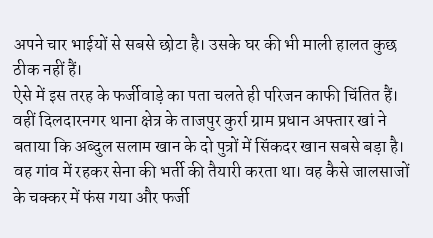अपने चार भाईयों से सबसे छोटा है। उसके घर की भी माली हालत कुछ ठीक नहीं हैं।
ऐसे में इस तरह के फर्जीवाड़े का पता चलते ही परिजन काफी चिंतित हैं। वहीं दिलदारनगर थाना क्षेत्र के ताजपुर कुर्रा ग्राम प्रधान अफ्तार खां ने बताया कि अब्दुल सलाम खान के दो पुत्रों में सिंकदर खान सबसे बड़ा है। वह गांव में रहकर सेना की भर्ती की तैयारी करता था। वह कैसे जालसाजों के चक्कर में फंस गया और फर्जी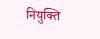नियुक्ति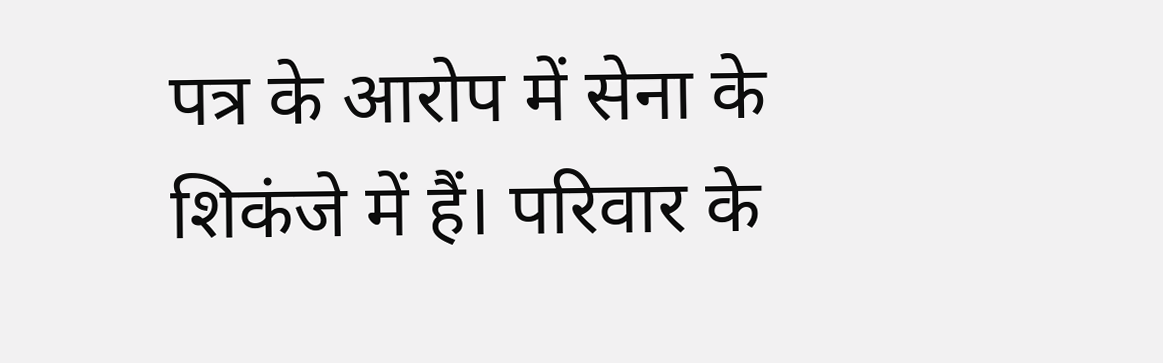पत्र के आरोप में सेना के शिकंजे में हैं। परिवार के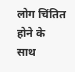लोग चिंतित होने के साथ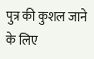पुत्र की कुशल जाने के लिए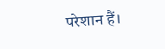परेशान हैं।